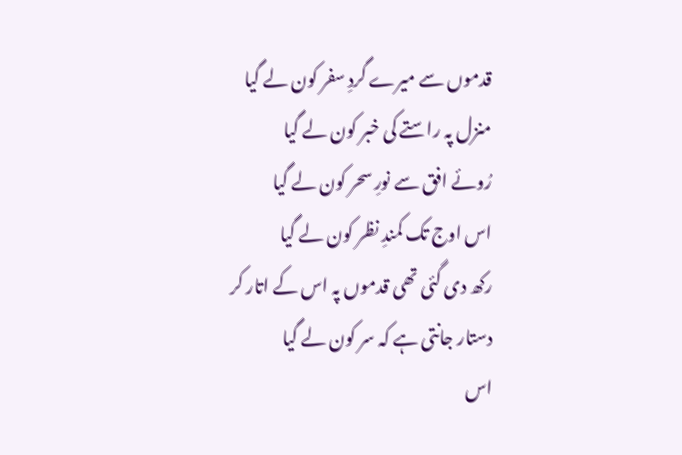قدموں سے میرے گردِ سفر کون لے گیا
منزل پہ راستے کی خبر کون لے گیا
رُوئے افق سے نورِ سحر کون لے گیا
اس اوج تک کمندِ نظر کون لے گیا
رکھ دی گئی تھی قدموں پہ اس کے اتار کر
دستار جانتی ہے کہ سر کون لے گیا
اس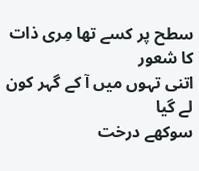سطح پر کسے تھا مِری ذات کا شعور
اتنی تہوں میں آ کے گہر کون لے گیا
سوکھے درخت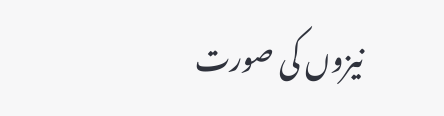نیزوں کی صورت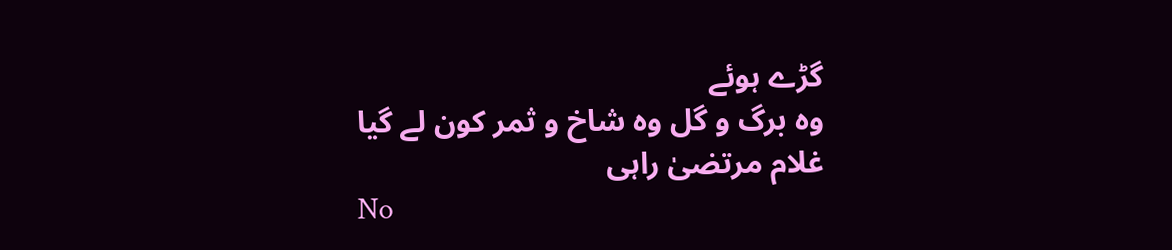گڑے ہوئے
وہ برگ و گل وہ شاخ و ثمر کون لے گیا
غلام مرتضیٰ راہی
No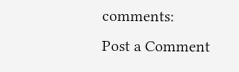comments:
Post a Comment